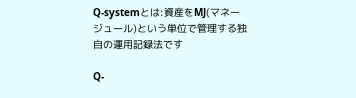Q-systemとは:資産をMJ(マネージュール)という単位で管理する独自の運用記録法です

Q-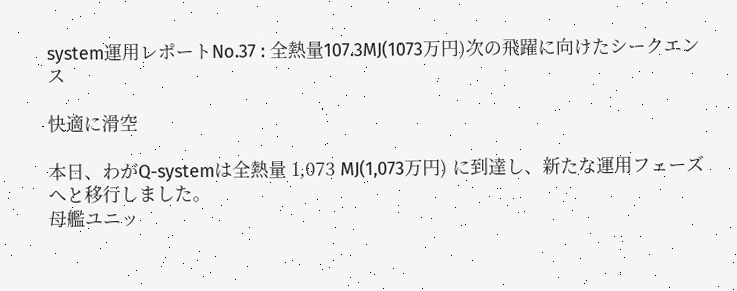system運用レポートNo.37 : 全熱量107.3MJ(1073万円)次の飛躍に向けたシークエンス

快適に滑空

本日、わがQ-systemは全熱量 1,073 MJ(1,073万円) に到達し、新たな運用フェーズへと移行しました。
母艦ユニッ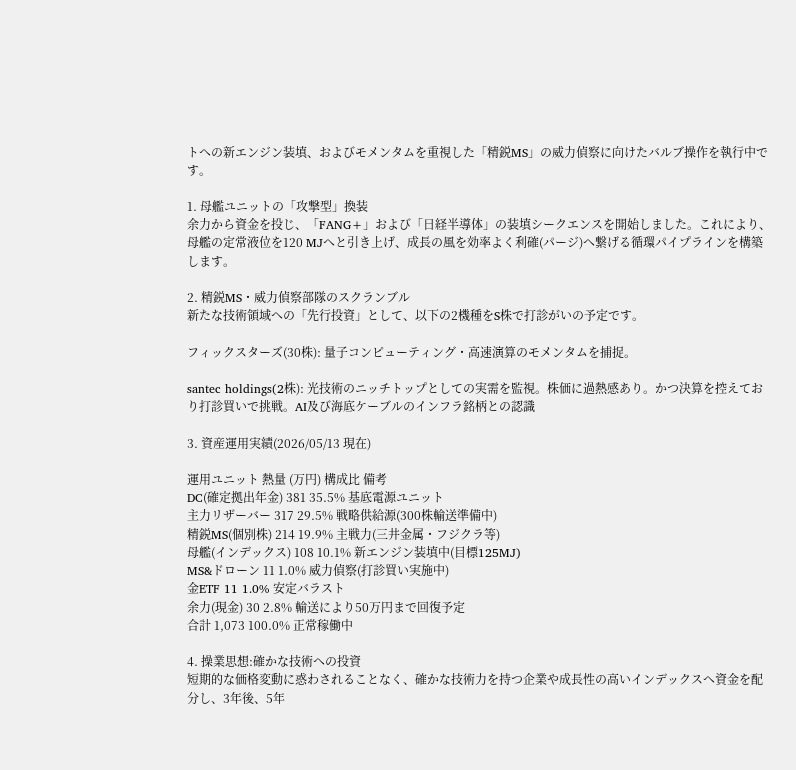トへの新エンジン装填、およびモメンタムを重視した「精鋭MS」の威力偵察に向けたバルブ操作を執行中です。

1. 母艦ユニットの「攻撃型」換装
余力から資金を投じ、「FANG+」および「日経半導体」の装填シークエンスを開始しました。これにより、母艦の定常液位を120 MJへと引き上げ、成長の風を効率よく利確(パージ)へ繋げる循環パイプラインを構築します。

2. 精鋭MS・威力偵察部隊のスクランブル
新たな技術領域への「先行投資」として、以下の2機種をS株で打診がいの予定です。

フィックスターズ(30株): 量子コンピューティング・高速演算のモメンタムを捕捉。

santec holdings(2株): 光技術のニッチトップとしての実需を監視。株価に過熱感あり。かつ決算を控えており打診買いで挑戦。AI及び海底ケーブルのインフラ銘柄との認識

3. 資産運用実績(2026/05/13 現在)

運用ユニット 熱量 (万円) 構成比 備考
DC(確定拠出年金) 381 35.5% 基底電源ユニット
主力リザーバー 317 29.5% 戦略供給源(300株輸送準備中)
精鋭MS(個別株) 214 19.9% 主戦力(三井金属・フジクラ等)
母艦(インデックス) 108 10.1% 新エンジン装填中(目標125MJ)
MS&ドローン 11 1.0% 威力偵察(打診買い実施中)
金ETF 11 1.0% 安定バラスト
余力(現金) 30 2.8% 輸送により50万円まで回復予定
合計 1,073 100.0% 正常稼働中

4. 操業思想:確かな技術への投資
短期的な価格変動に惑わされることなく、確かな技術力を持つ企業や成長性の高いインデックスへ資金を配分し、3年後、5年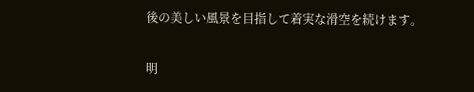後の美しい風景を目指して着実な滑空を続けます。

明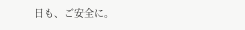日も、ご安全に。